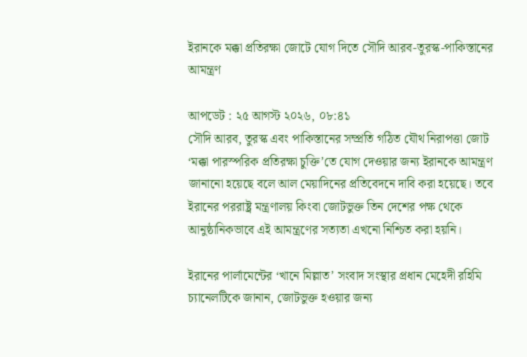ইরানকে মক্কা প্রতিরক্ষা জোটে যোগ দিতে সৌদি আরব-তুরস্ক-পাকিস্তানের আমন্ত্রণ

আপডেট : ২৫ আগস্ট ২০২৬, ০৮:৪১
সৌদি আরব, তুরস্ক এবং পাকিস্তানের সম্প্রতি গঠিত যৌথ নিরাপত্তা জোট ‘মক্কা পারস্পরিক প্রতিরক্ষা চুক্তি’তে যোগ দেওয়ার জন্য ইরানকে আমন্ত্রণ জানানো হয়েছে বলে আল মেয়াদিনের প্রতিবেদনে দাবি করা হয়েছে। তবে ইরানের পররাষ্ট্র মন্ত্রণালয় কিংবা জোটভুক্ত তিন দেশের পক্ষ থেকে আনুষ্ঠানিকভাবে এই আমন্ত্রণের সত্যতা এখনো নিশ্চিত করা হয়নি।

ইরানের পার্লামেন্টের ‘খানে মিল্লাত’ সংবাদ সংস্থার প্রধান মেহেদী রহিমি চ্যানেলটিকে জানান, জোটভুক্ত হওয়ার জন্য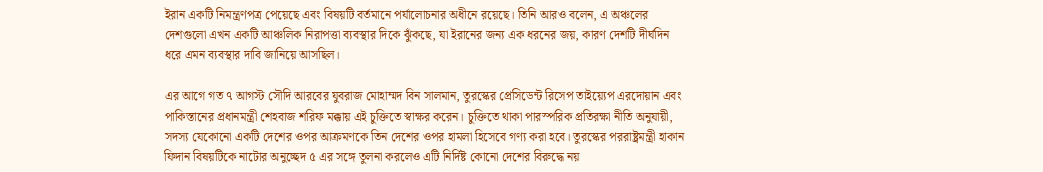ইরান একটি নিমন্ত্রণপত্র পেয়েছে এবং বিষয়টি বর্তমানে পর্যালোচনার অধীনে রয়েছে। তিনি আরও বলেন, এ অঞ্চলের দেশগুলো এখন একটি আঞ্চলিক নিরাপত্তা ব্যবস্থার দিকে ঝুঁকছে, যা ইরানের জন্য এক ধরনের জয়, কারণ দেশটি দীর্ঘদিন ধরে এমন ব্যবস্থার দাবি জানিয়ে আসছিল।

এর আগে গত ৭ আগস্ট সৌদি আরবের যুবরাজ মোহাম্মদ বিন সালমান, তুরস্কের প্রেসিডেন্ট রিসেপ তাইয়্যেপ এরদোয়ান এবং পাকিস্তানের প্রধানমন্ত্রী শেহবাজ শরিফ মক্কায় এই চুক্তিতে স্বাক্ষর করেন। চুক্তিতে থাকা পারস্পরিক প্রতিরক্ষা নীতি অনুযায়ী, সদস্য যেকোনো একটি দেশের ওপর আক্রমণকে তিন দেশের ওপর হামলা হিসেবে গণ্য করা হবে। তুরস্কের পররাষ্ট্রমন্ত্রী হাকান ফিদান বিষয়টিকে নাটোর অনুচ্ছেদ ৫ এর সঙ্গে তুলনা করলেও এটি নির্দিষ্ট কোনো দেশের বিরুদ্ধে নয়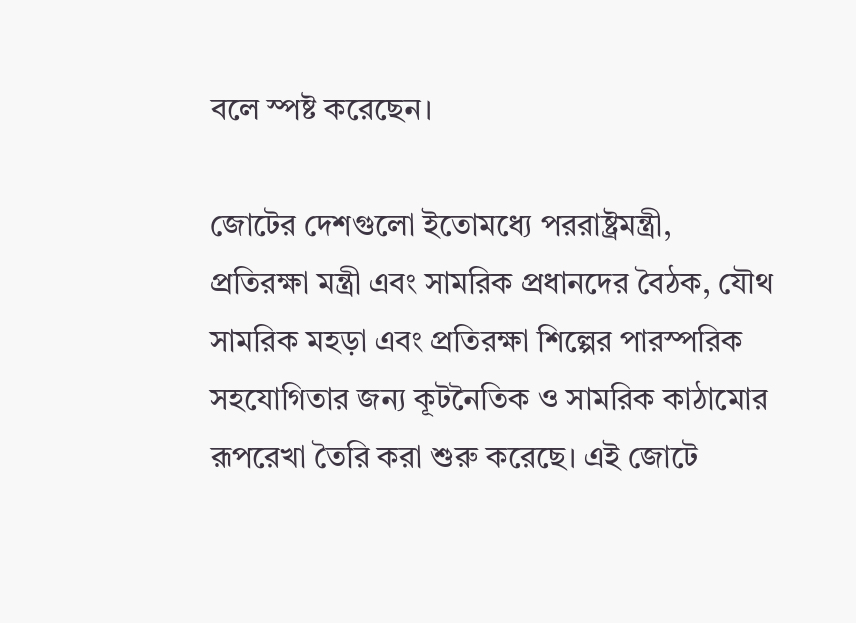বলে স্পষ্ট করেছেন।

জোটের দেশগুলো ইতোমধ্যে পররাষ্ট্রমন্ত্রী, প্রতিরক্ষা মন্ত্রী এবং সামরিক প্রধানদের বৈঠক, যৌথ সামরিক মহড়া এবং প্রতিরক্ষা শিল্পের পারস্পরিক সহযোগিতার জন্য কূটনৈতিক ও সামরিক কাঠামোর রূপরেখা তৈরি করা শুরু করেছে। এই জোটে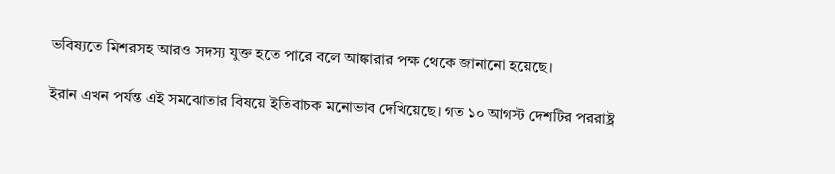ভবিষ্যতে মিশরসহ আরও সদস্য যুক্ত হতে পারে বলে আঙ্কারার পক্ষ থেকে জানানো হয়েছে।

ইরান এখন পর্যন্ত এই সমঝোতার বিষয়ে ইতিবাচক মনোভাব দেখিয়েছে। গত ১০ আগস্ট দেশটির পররাষ্ট্র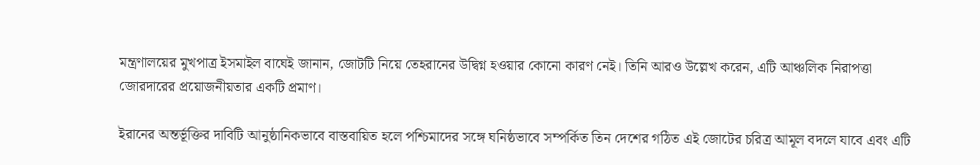মন্ত্রণালয়ের মুখপাত্র ইসমাইল বাঘেই জানান, জোটটি নিয়ে তেহরানের উদ্বিগ্ন হওয়ার কোনো কারণ নেই। তিনি আরও উল্লেখ করেন, এটি আঞ্চলিক নিরাপত্তা জোরদারের প্রয়োজনীয়তার একটি প্রমাণ।

ইরানের অন্তর্ভূক্তির দাবিটি আনুষ্ঠানিকভাবে বাস্তবায়িত হলে পশ্চিমাদের সঙ্গে ঘনিষ্ঠভাবে সম্পর্কিত তিন দেশের গঠিত এই জোটের চরিত্র আমূল বদলে যাবে এবং এটি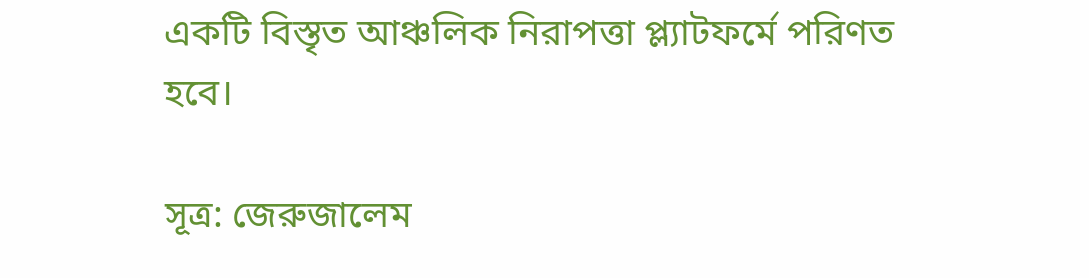একটি বিস্তৃত আঞ্চলিক নিরাপত্তা প্ল্যাটফর্মে পরিণত হবে।

সূত্র: জেরুজালেম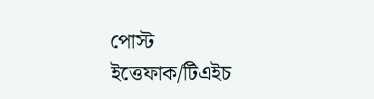পোস্ট
ইত্তেফাক/টিএইচ